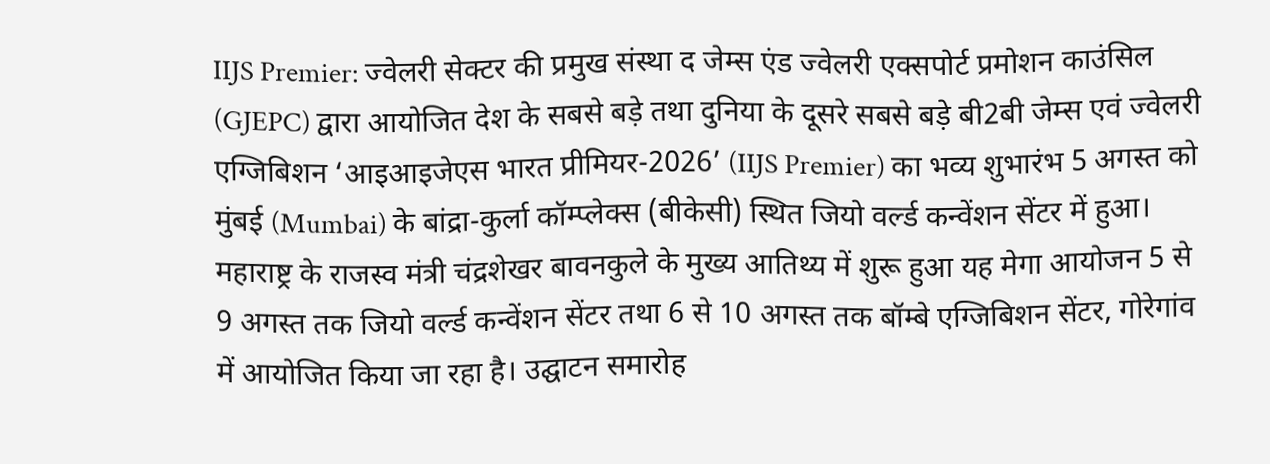IIJS Premier: ज्वेलरी सेक्टर की प्रमुख संस्था द जेम्स एंड ज्वेलरी एक्सपोर्ट प्रमोशन काउंसिल (GJEPC) द्वारा आयोजित देश के सबसे बड़े तथा दुनिया के दूसरे सबसे बड़े बी2बी जेम्स एवं ज्वेलरी एग्जिबिशन ‘आइआइजेएस भारत प्रीमियर-2026’ (IIJS Premier) का भव्य शुभारंभ 5 अगस्त को मुंबई (Mumbai) के बांद्रा-कुर्ला कॉम्प्लेक्स (बीकेसी) स्थित जियो वर्ल्ड कन्वेंशन सेंटर में हुआ। महाराष्ट्र के राजस्व मंत्री चंद्रशेखर बावनकुले के मुख्य आतिथ्य में शुरू हुआ यह मेगा आयोजन 5 से 9 अगस्त तक जियो वर्ल्ड कन्वेंशन सेंटर तथा 6 से 10 अगस्त तक बॉम्बे एग्जिबिशन सेंटर, गोरेगांव में आयोजित किया जा रहा है। उद्घाटन समारोह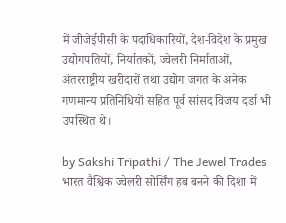में जीजेईपीसी के पदाधिकारियों, देश-विदेश के प्रमुख उद्योगपतियों, निर्यातकों, ज्वेलरी निर्माताओं, अंतरराष्ट्रीय खरीदारों तथा उद्योग जगत के अनेक गणमान्य प्रतिनिधियों सहित पूर्व सांसद विजय दर्डा भी उपस्थित थे।

by Sakshi Tripathi / The Jewel Trades
भारत वैश्विक ज्वेलरी सोर्सिंग हब बनने की दिशा में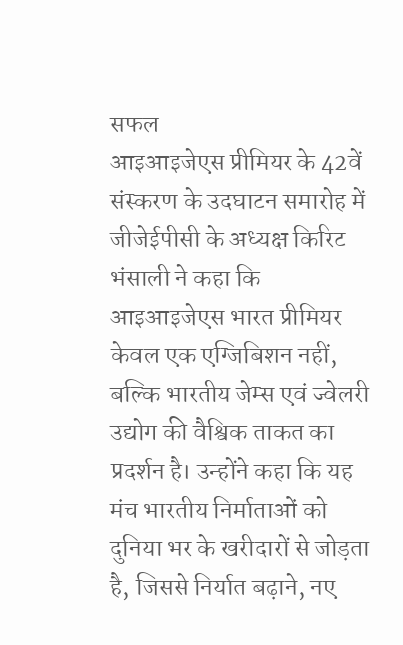सफल
आइआइजेएस प्रीमियर के 42वें संस्करण के उदघाटन समारोह में जीजेईपीसी के अध्यक्ष किरिट भंसाली ने कहा कि आइआइजेएस भारत प्रीमियर केवल एक एग्जिबिशन नहीं, बल्कि भारतीय जेम्स एवं ज्वेलरी उद्योग की वैश्विक ताकत का प्रदर्शन है। उन्होंने कहा कि यह मंच भारतीय निर्माताओं को दुनिया भर के खरीदारों से जोड़ता है, जिससे निर्यात बढ़ाने, नए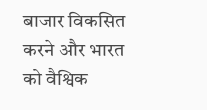बाजार विकसित करने और भारत को वैश्विक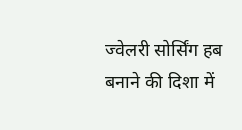ज्वेलरी सोर्सिंग हब बनाने की दिशा में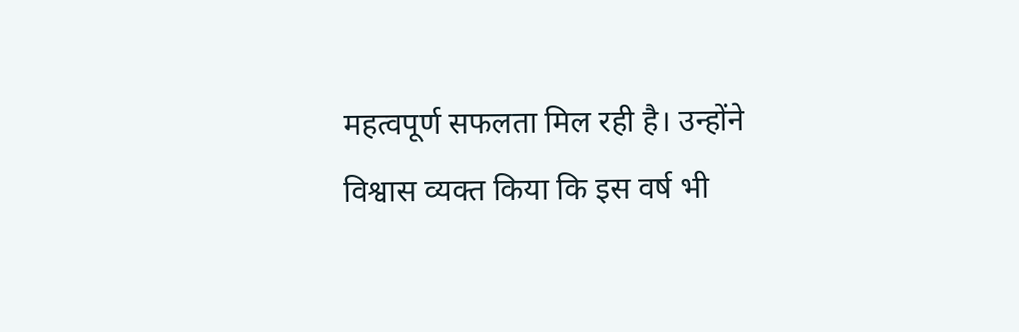महत्वपूर्ण सफलता मिल रही है। उन्होंने विश्वास व्यक्त किया कि इस वर्ष भी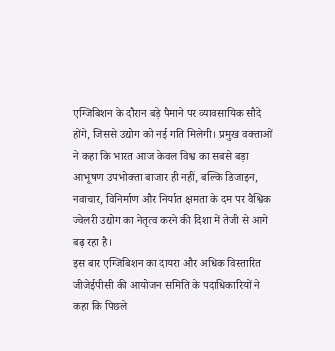एग्जिबिशन के दौरान बड़े पैमाने पर व्यावसायिक सौदे होंगे, जिससे उद्योग को नई गति मिलेगी। प्रमुख वक्ताओं ने कहा कि भारत आज केवल विश्व का सबसे बड़ा आभूषण उपभोक्ता बाजार ही नहीं, बल्कि डिजाइन, नवाचार, विनिर्माण और निर्यात क्षमता के दम पर वैश्विक ज्वेलरी उद्योग का नेतृत्व करने की दिशा में तेजी से आगे बढ़ रहा है।
इस बार एग्जिबिशन का दायरा और अधिक विस्तारित
जीजेईपीसी की आयोजन समिति के पदाधिकारियों ने कहा कि पिछले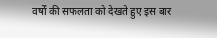वर्षों की सफलता को देखते हुए इस बार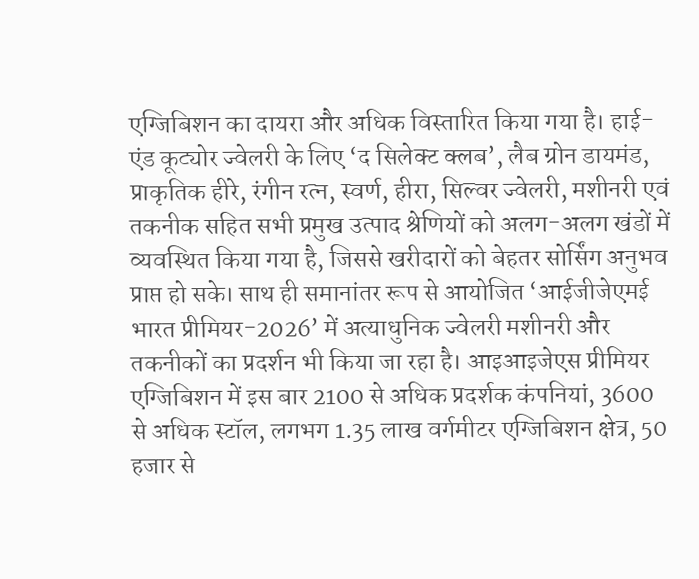एग्जिबिशन का दायरा और अधिक विस्तारित किया गया है। हाई-एंड कूट्योर ज्वेलरी के लिए ‘द सिलेक्ट क्लब’, लैब ग्रोन डायमंड, प्राकृतिक हीरे, रंगीन रत्न, स्वर्ण, हीरा, सिल्वर ज्वेलरी, मशीनरी एवं तकनीक सहित सभी प्रमुख उत्पाद श्रेणियों को अलग-अलग खंडों में व्यवस्थित किया गया है, जिससे खरीदारों को बेहतर सोर्सिंग अनुभव प्राप्त हो सके। साथ ही समानांतर रूप से आयोजित ‘आईजीजेएमई भारत प्रीमियर-2026’ में अत्याधुनिक ज्वेलरी मशीनरी और तकनीकों का प्रदर्शन भी किया जा रहा है। आइआइजेएस प्रीमियर एग्जिबिशन में इस बार 2100 से अधिक प्रदर्शक कंपनियां, 3600 से अधिक स्टॉल, लगभग 1.35 लाख वर्गमीटर एग्जिबिशन क्षेत्र, 50 हजार से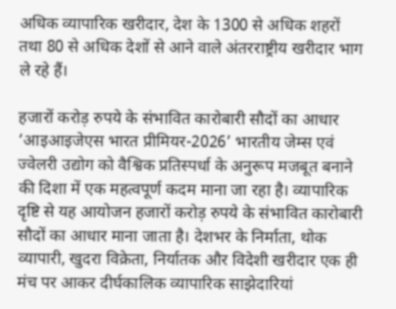अधिक व्यापारिक खरीदार, देश के 1300 से अधिक शहरों तथा 80 से अधिक देशों से आने वाले अंतरराष्ट्रीय खरीदार भाग ले रहे हैं।

हजारों करोड़ रुपये के संभावित कारोबारी सौदों का आधार
‘आइआइजेएस भारत प्रीमियर-2026’ भारतीय जेम्स एवं ज्वेलरी उद्योग को वैश्विक प्रतिस्पर्धा के अनुरूप मजबूत बनाने की दिशा में एक महत्वपूर्ण कदम माना जा रहा है। व्यापारिक दृष्टि से यह आयोजन हजारों करोड़ रुपये के संभावित कारोबारी सौदों का आधार माना जाता है। देशभर के निर्माता, थोक व्यापारी, खुदरा विक्रेता, निर्यातक और विदेशी खरीदार एक ही मंच पर आकर दीर्घकालिक व्यापारिक साझेदारियां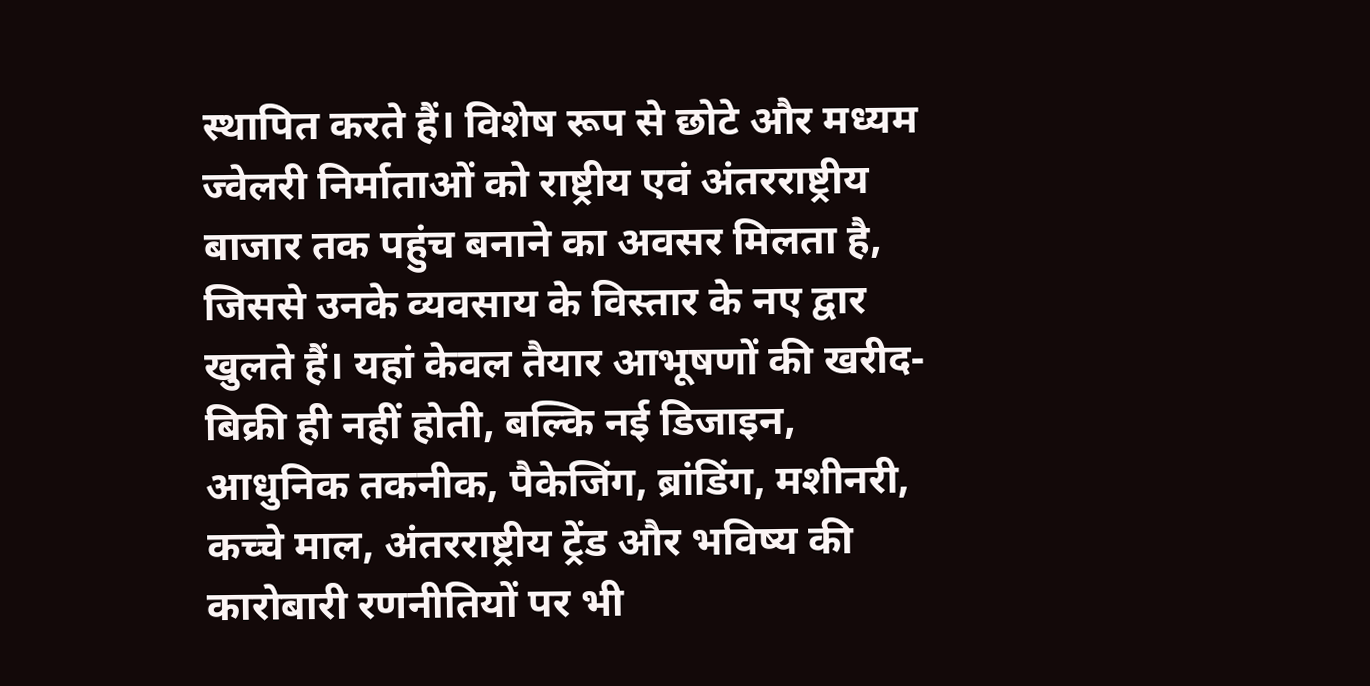स्थापित करते हैं। विशेष रूप से छोटे और मध्यम ज्वेलरी निर्माताओं को राष्ट्रीय एवं अंतरराष्ट्रीय बाजार तक पहुंच बनाने का अवसर मिलता है, जिससे उनके व्यवसाय के विस्तार के नए द्वार खुलते हैं। यहां केवल तैयार आभूषणों की खरीद-बिक्री ही नहीं होती, बल्कि नई डिजाइन, आधुनिक तकनीक, पैकेजिंग, ब्रांडिंग, मशीनरी, कच्चे माल, अंतरराष्ट्रीय ट्रेंड और भविष्य की कारोबारी रणनीतियों पर भी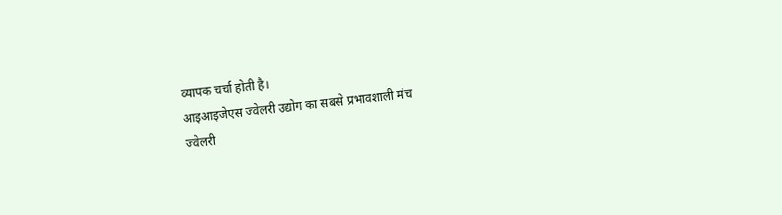व्यापक चर्चा होती है।
आइआइजेएस ज्वेलरी उद्योग का सबसे प्रभावशाली मंच
ज्वेलरी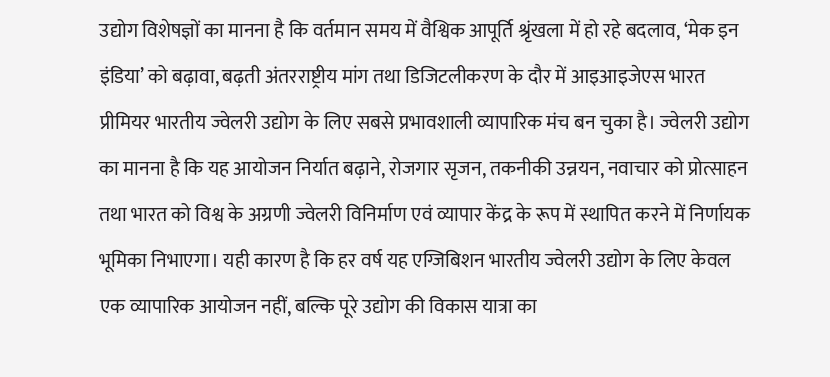उद्योग विशेषज्ञों का मानना है कि वर्तमान समय में वैश्विक आपूर्ति श्रृंखला में हो रहे बदलाव, ‘मेक इन इंडिया’ को बढ़ावा, बढ़ती अंतरराष्ट्रीय मांग तथा डिजिटलीकरण के दौर में आइआइजेएस भारत प्रीमियर भारतीय ज्वेलरी उद्योग के लिए सबसे प्रभावशाली व्यापारिक मंच बन चुका है। ज्वेलरी उद्योग का मानना है कि यह आयोजन निर्यात बढ़ाने, रोजगार सृजन, तकनीकी उन्नयन, नवाचार को प्रोत्साहन तथा भारत को विश्व के अग्रणी ज्वेलरी विनिर्माण एवं व्यापार केंद्र के रूप में स्थापित करने में निर्णायक भूमिका निभाएगा। यही कारण है कि हर वर्ष यह एग्जिबिशन भारतीय ज्वेलरी उद्योग के लिए केवल एक व्यापारिक आयोजन नहीं, बल्कि पूरे उद्योग की विकास यात्रा का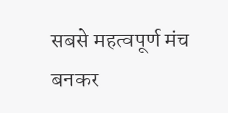सबसे महत्वपूर्ण मंच बनकर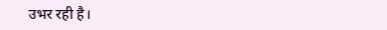उभर रही है।